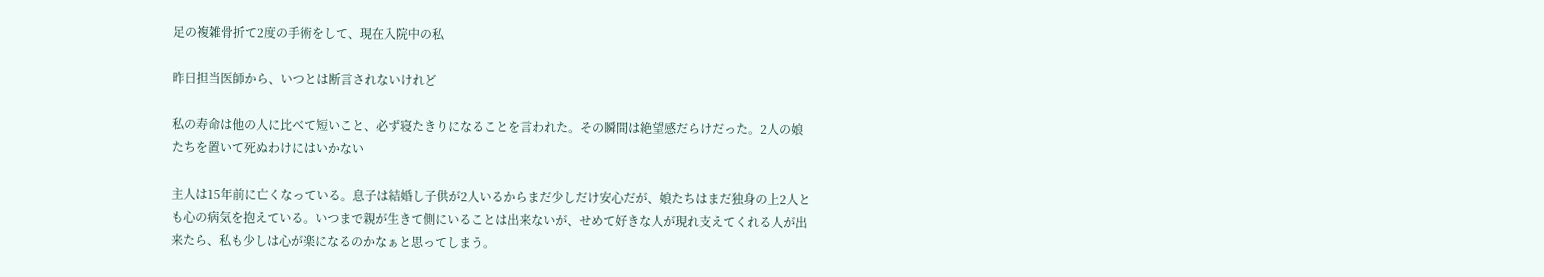足の複雑骨折て2度の手術をして、現在入院中の私

昨日担当医師から、いつとは断言されないけれど

私の寿命は他の人に比べて短いこと、必ず寝たきりになることを言われた。その瞬間は絶望感だらけだった。2人の娘たちを置いて死ぬわけにはいかない

主人は15年前に亡くなっている。息子は結婚し子供が2人いるからまだ少しだけ安心だが、娘たちはまだ独身の上2人とも心の病気を抱えている。いつまで親が生きて側にいることは出来ないが、せめて好きな人が現れ支えてくれる人が出来たら、私も少しは心が楽になるのかなぁと思ってしまう。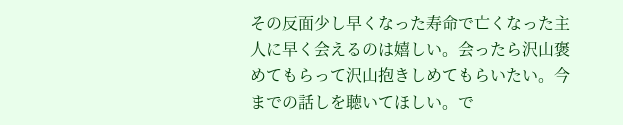その反面少し早くなった寿命で亡くなった主人に早く会えるのは嬉しい。会ったら沢山褒めてもらって沢山抱きしめてもらいたい。今までの話しを聴いてほしい。で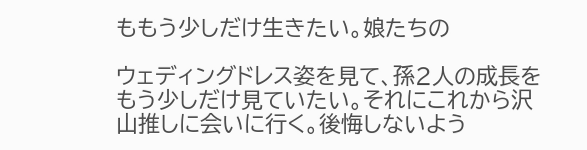ももう少しだけ生きたい。娘たちの

ウェディングドレス姿を見て、孫2人の成長をもう少しだけ見ていたい。それにこれから沢山推しに会いに行く。後悔しないよう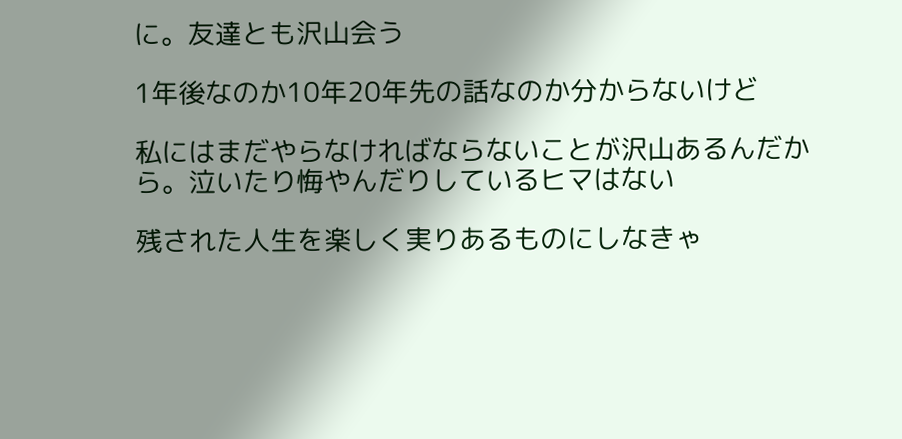に。友達とも沢山会う

1年後なのか10年20年先の話なのか分からないけど

私にはまだやらなければならないことが沢山あるんだから。泣いたり悔やんだりしているヒマはない

残された人生を楽しく実りあるものにしなきゃ